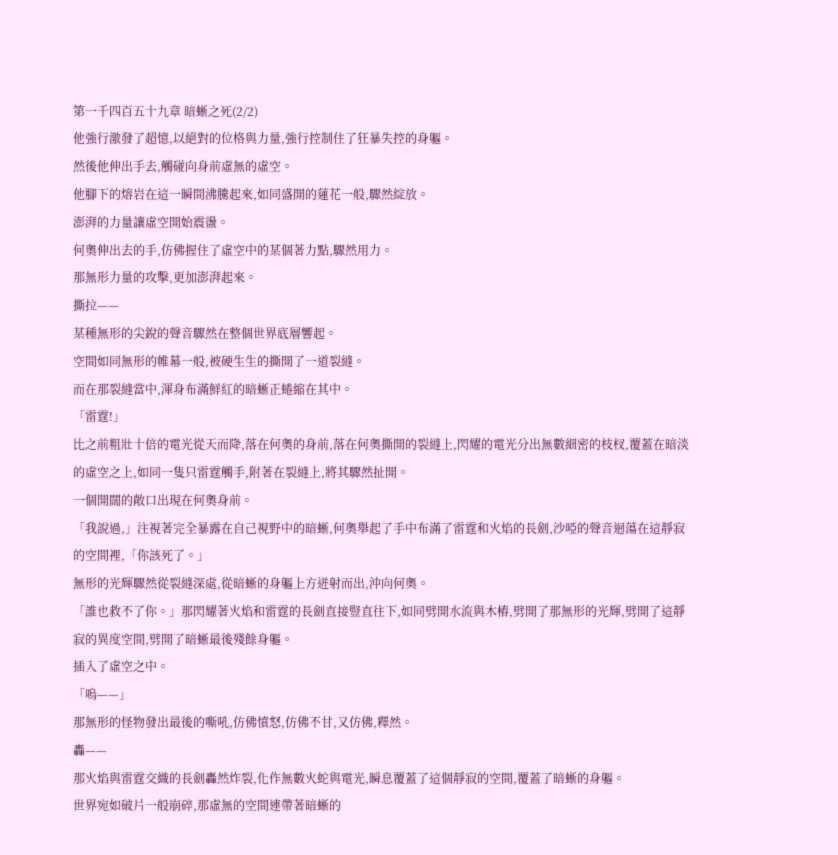第一千四百五十九章 暗蜥之死(2/2)
他強行激發了超憶,以絕對的位格與力量,強行控制住了狂暴失控的身軀。
然後他伸出手去,觸碰向身前虛無的虛空。
他腳下的熔岩在這一瞬間沸騰起來,如同盛開的蓮花一般,驟然綻放。
澎湃的力量讓虛空開始震盪。
何奧伸出去的手,仿佛握住了虛空中的某個著力點,驟然用力。
那無形力量的攻擊,更加澎湃起來。
撕拉——
某種無形的尖銳的聲音驟然在整個世界底層響起。
空間如同無形的帷幕一般,被硬生生的撕開了一道裂縫。
而在那裂縫當中,渾身布滿鮮紅的暗蜥正蜷縮在其中。
「雷霆!」
比之前粗壯十倍的電光從天而降,落在何奧的身前,落在何奧撕開的裂縫上,閃耀的電光分出無數細密的枝杈,覆蓋在暗淡的虛空之上,如同一隻只雷霆觸手,附著在裂縫上,將其驟然扯開。
一個開闊的敞口出現在何奧身前。
「我說過,」注視著完全暴露在自己視野中的暗蜥,何奧舉起了手中布滿了雷霆和火焰的長劍,沙啞的聲音迴蕩在這靜寂的空間裡,「你該死了。」
無形的光輝驟然從裂縫深處,從暗蜥的身軀上方迸射而出,沖向何奧。
「誰也救不了你。」那閃耀著火焰和雷霆的長劍直接豎直往下,如同劈開水流與木樁,劈開了那無形的光輝,劈開了這靜寂的異度空間,劈開了暗蜥最後殘餘身軀。
插入了虛空之中。
「嗚——」
那無形的怪物發出最後的嘶吼,仿佛憤怒,仿佛不甘,又仿佛,釋然。
轟——
那火焰與雷霆交織的長劍轟然炸裂,化作無數火蛇與電光,瞬息覆蓋了這個靜寂的空間,覆蓋了暗蜥的身軀。
世界宛如破片一般崩碎,那虛無的空間連帶著暗蜥的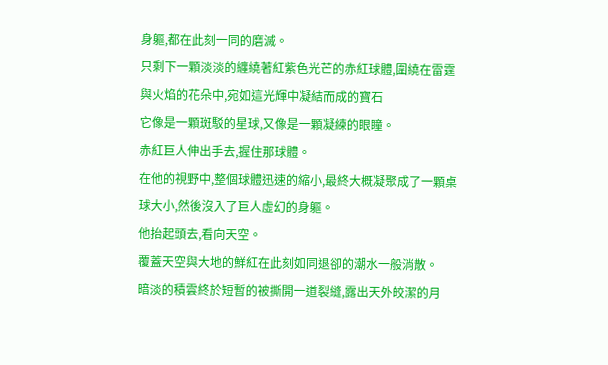身軀,都在此刻一同的磨滅。
只剩下一顆淡淡的纏繞著紅紫色光芒的赤紅球體,圍繞在雷霆與火焰的花朵中,宛如這光輝中凝結而成的寶石
它像是一顆斑駁的星球,又像是一顆凝練的眼瞳。
赤紅巨人伸出手去,握住那球體。
在他的視野中,整個球體迅速的縮小,最終大概凝聚成了一顆桌球大小,然後沒入了巨人虛幻的身軀。
他抬起頭去,看向天空。
覆蓋天空與大地的鮮紅在此刻如同退卻的潮水一般消散。
暗淡的積雲終於短暫的被撕開一道裂縫,露出天外皎潔的月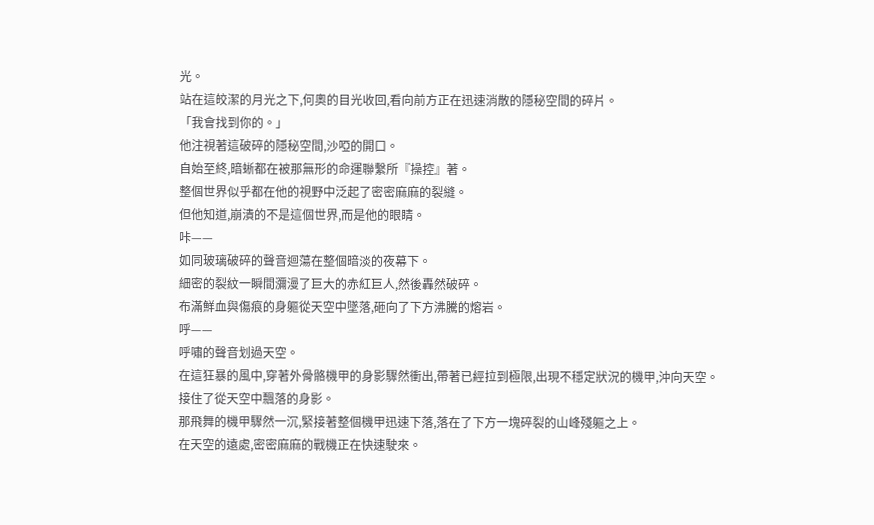光。
站在這皎潔的月光之下,何奧的目光收回,看向前方正在迅速消散的隱秘空間的碎片。
「我會找到你的。」
他注視著這破碎的隱秘空間,沙啞的開口。
自始至終,暗蜥都在被那無形的命運聯繫所『操控』著。
整個世界似乎都在他的視野中泛起了密密麻麻的裂縫。
但他知道,崩潰的不是這個世界,而是他的眼睛。
咔——
如同玻璃破碎的聲音迴蕩在整個暗淡的夜幕下。
細密的裂紋一瞬間瀰漫了巨大的赤紅巨人,然後轟然破碎。
布滿鮮血與傷痕的身軀從天空中墜落,砸向了下方沸騰的熔岩。
呼——
呼嘯的聲音划過天空。
在這狂暴的風中,穿著外骨骼機甲的身影驟然衝出,帶著已經拉到極限,出現不穩定狀況的機甲,沖向天空。
接住了從天空中飄落的身影。
那飛舞的機甲驟然一沉,緊接著整個機甲迅速下落,落在了下方一塊碎裂的山峰殘軀之上。
在天空的遠處,密密麻麻的戰機正在快速駛來。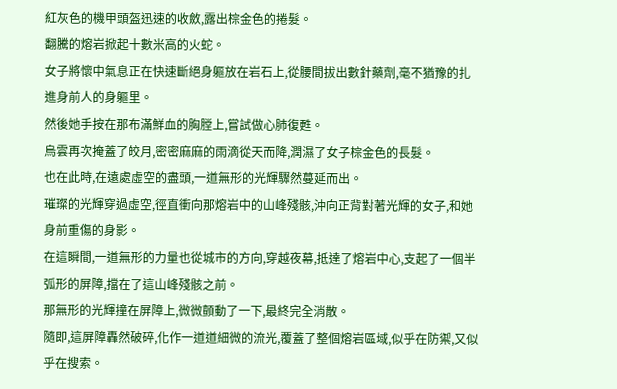紅灰色的機甲頭盔迅速的收斂,露出棕金色的捲髮。
翻騰的熔岩掀起十數米高的火蛇。
女子將懷中氣息正在快速斷絕身軀放在岩石上,從腰間拔出數針藥劑,毫不猶豫的扎進身前人的身軀里。
然後她手按在那布滿鮮血的胸膛上,嘗試做心肺復甦。
烏雲再次掩蓋了皎月,密密麻麻的雨滴從天而降,潤濕了女子棕金色的長髮。
也在此時,在遠處虛空的盡頭,一道無形的光輝驟然蔓延而出。
璀璨的光輝穿過虛空,徑直衝向那熔岩中的山峰殘骸,沖向正背對著光輝的女子,和她身前重傷的身影。
在這瞬間,一道無形的力量也從城市的方向,穿越夜幕,抵達了熔岩中心,支起了一個半弧形的屏障,擋在了這山峰殘骸之前。
那無形的光輝撞在屏障上,微微顫動了一下,最終完全消散。
隨即,這屏障轟然破碎,化作一道道細微的流光,覆蓋了整個熔岩區域,似乎在防禦,又似乎在搜索。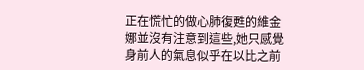正在慌忙的做心肺復甦的維金娜並沒有注意到這些,她只感覺身前人的氣息似乎在以比之前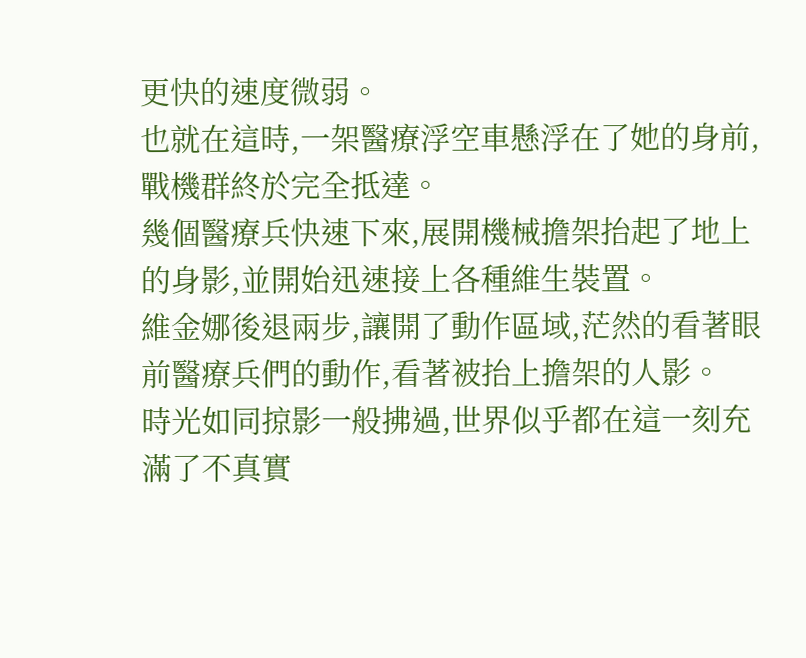更快的速度微弱。
也就在這時,一架醫療浮空車懸浮在了她的身前,戰機群終於完全抵達。
幾個醫療兵快速下來,展開機械擔架抬起了地上的身影,並開始迅速接上各種維生裝置。
維金娜後退兩步,讓開了動作區域,茫然的看著眼前醫療兵們的動作,看著被抬上擔架的人影。
時光如同掠影一般拂過,世界似乎都在這一刻充滿了不真實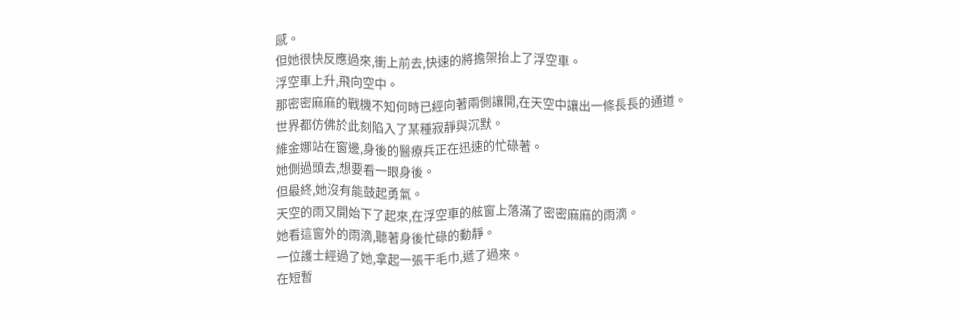感。
但她很快反應過來,衝上前去,快速的將擔架抬上了浮空車。
浮空車上升,飛向空中。
那密密麻麻的戰機不知何時已經向著兩側讓開,在天空中讓出一條長長的通道。
世界都仿佛於此刻陷入了某種寂靜與沉默。
維金娜站在窗邊,身後的醫療兵正在迅速的忙碌著。
她側過頭去,想要看一眼身後。
但最終,她沒有能鼓起勇氣。
天空的雨又開始下了起來,在浮空車的舷窗上落滿了密密麻麻的雨滴。
她看這窗外的雨滴,聽著身後忙碌的動靜。
一位護士經過了她,拿起一張干毛巾,遞了過來。
在短暫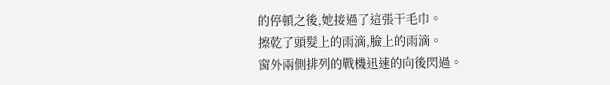的停頓之後,她接過了這張干毛巾。
擦乾了頭髮上的雨滴,臉上的雨滴。
窗外兩側排列的戰機迅速的向後閃過。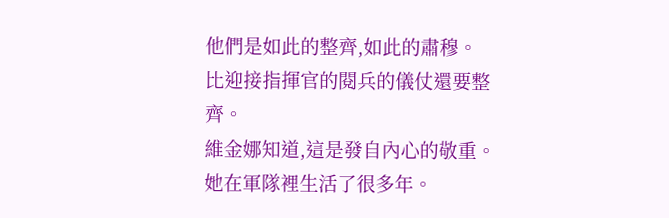他們是如此的整齊,如此的肅穆。
比迎接指揮官的閱兵的儀仗還要整齊。
維金娜知道,這是發自內心的敬重。
她在軍隊裡生活了很多年。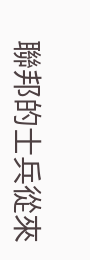聯邦的士兵從來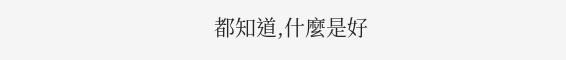都知道,什麼是好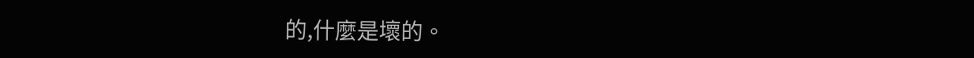的,什麼是壞的。